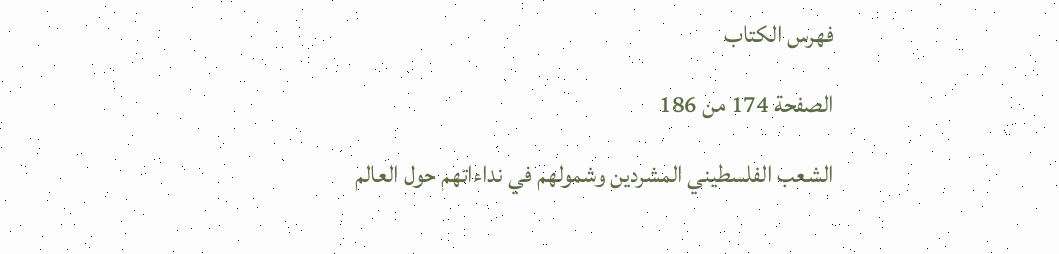فهرس الكتاب

الصفحة 174 من 186

الشعب الفلسطيني المشردين وشمولهم في نداءاتهم حول العالم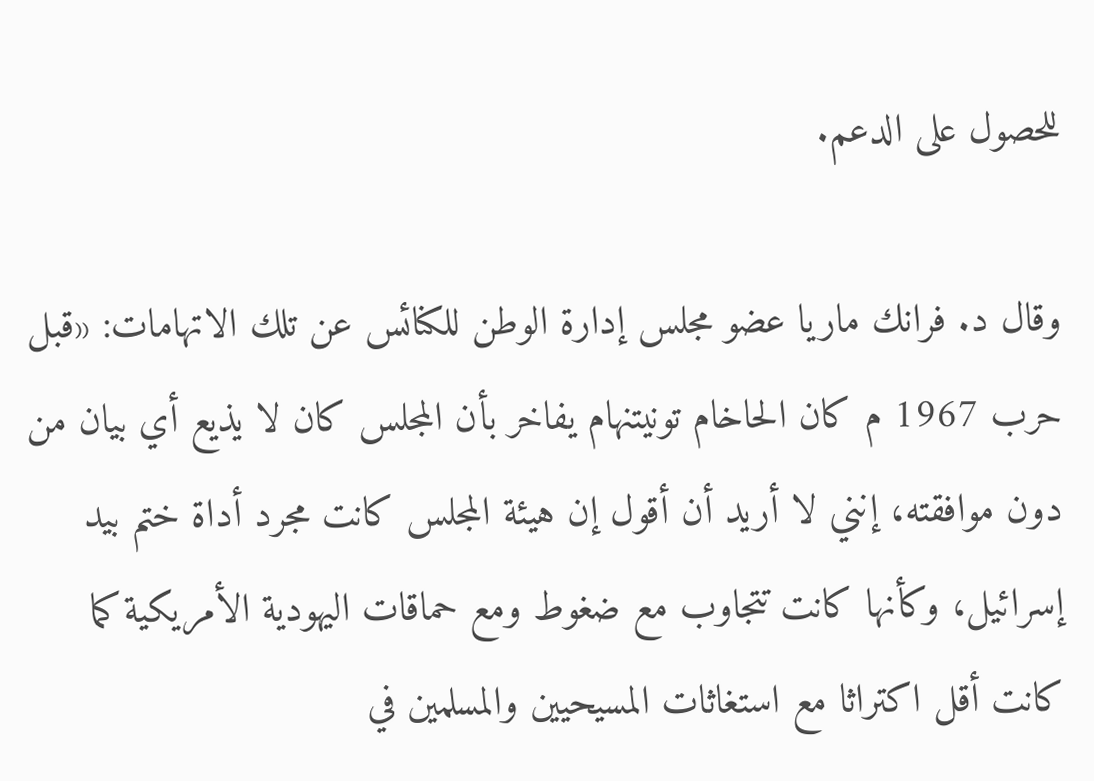للحصول على الدعم.

وقال د. فرانك ماريا عضو مجلس إدارة الوطن للكنائس عن تلك الاتهامات: «قبل حرب 1967 م كان الحاخام تونيتنهام يفاخر بأن المجلس كان لا يذيع أي بيان من دون موافقته، إنني لا أريد أن أقول إن هيئة المجلس كانت مجرد أداة ختم بيد إسرائيل، وكأنها كانت تتجاوب مع ضغوط ومع حماقات اليهودية الأمريكية كما كانت أقل اكتراثا مع استغاثات المسيحيين والمسلمين في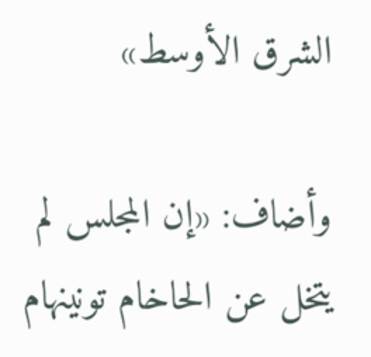الشرق الأوسط»

وأضاف: «إن المجلس لم يتخل عن الحاخام تونينهام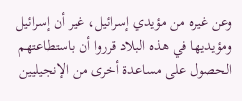وعن غيره من مؤيدي إسرائيل، غير أن إسرائيل ومؤيديها في هذه البلاد قرروا أن باستطاعتهم الحصول على مساعدة أخرى من الإنجيليين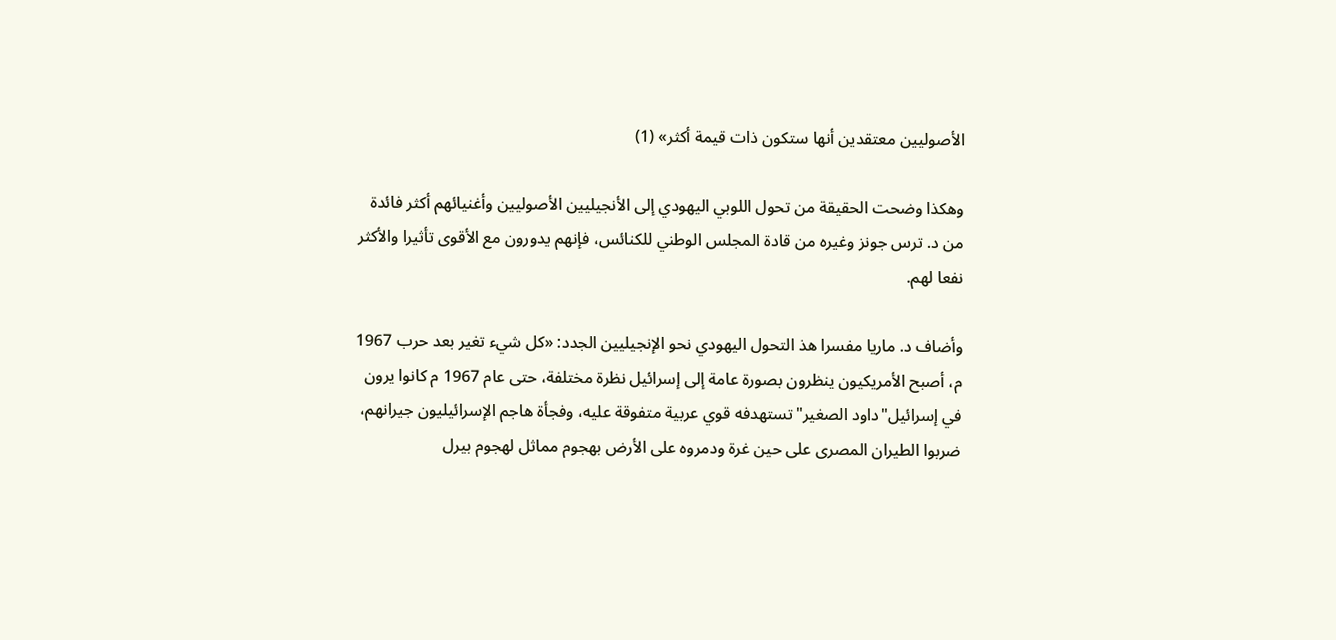الأصوليين معتقدين أنها ستكون ذات قيمة أكثر» (1)

وهكذا وضحت الحقيقة من تحول اللوبي اليهودي إلى الأنجيليين الأصوليين وأغنيائهم أكثر فائدة من د. ترس جونز وغيره من قادة المجلس الوطني للكنائس، فإنهم يدورون مع الأقوى تأثيرا والأكثر نفعا لهم.

وأضاف د. ماريا مفسرا هذ التحول اليهودي نحو الإنجيليين الجدد: «كل شيء تغير بعد حرب 1967 م، أصبح الأمريكيون ينظرون بصورة عامة إلى إسرائيل نظرة مختلفة، حتى عام 1967 م كانوا يرون في إسرائيل"داود الصغير"تستهدفه قوي عربية متفوقة عليه، وفجأة هاجم الإسرائيليون جيرانهم، ضربوا الطيران المصرى على حين غرة ودمروه على الأرض بهجوم مماثل لهجوم بيرل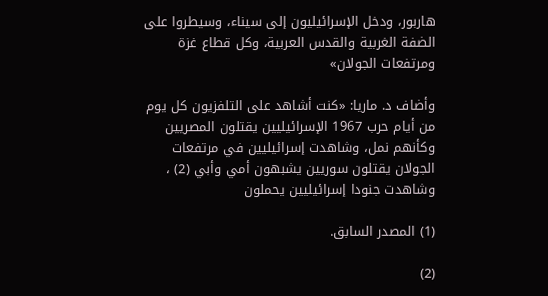هاربور، ودخل الإسرائيليون إلى سيناء، وسيطروا على الضفة الغربية والقدس العربية، وكل قطاع غزة ومرتفعات الجولان»

وأضاف د. ماريا: «كنت أشاهد على التلفزيون كل يوم من أيام حرب 1967 الإسرائيليين يقتلون المصريين وكأنهم نمل، وشاهدت إسرائيليين في مرتفعات الجولان يقتلون سوريين يشبهون أمي وأبي (2) ، وشاهدت جنودا إسرائيليين يحملون

(1) المصدر السابق.

(2)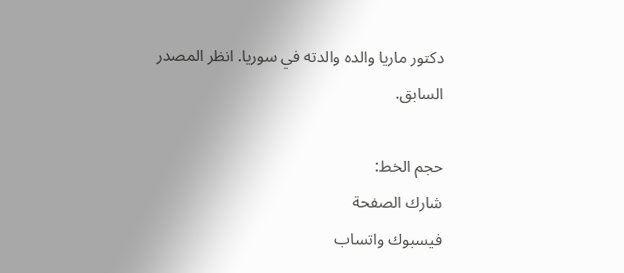دکتور ماريا والده والدته في سوريا. انظر المصدر السابق.

حجم الخط:
شارك الصفحة
فيسبوك واتساب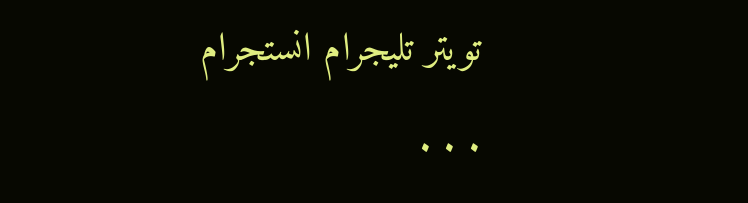تويتر تليجرام انستجرام
. . .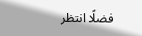فضلًا انتظر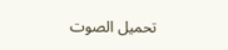تحميل الصوت